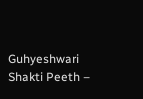Guhyeshwari Shakti Peeth –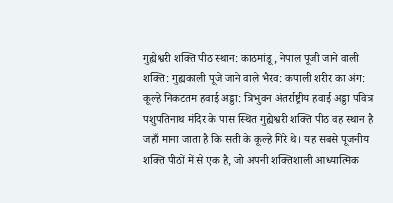गुह्येश्वरी शक्ति पीठ स्थान: काठमांडू, नेपाल पूजी जाने वाली शक्ति: गुह्यकाली पूजे जाने वाले भैरव: कपाली शरीर का अंग: कूल्हे निकटतम हवाई अड्डा: त्रिभुवन अंतर्राष्ट्रीय हवाई अड्डा पवित्र पशुपतिनाथ मंदिर के पास स्थित गुह्येश्वरी शक्ति पीठ वह स्थान है जहाँ माना जाता है कि सती के कूल्हे गिरे थे। यह सबसे पूजनीय शक्ति पीठों में से एक है, जो अपनी शक्तिशाली आध्यात्मिक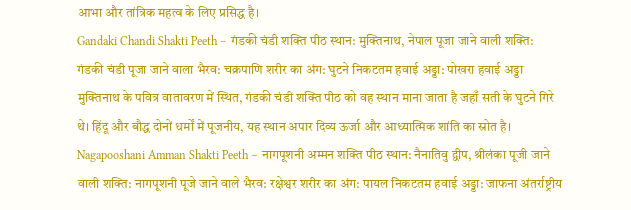आभा और तांत्रिक महत्व के लिए प्रसिद्ध है।
Gandaki Chandi Shakti Peeth – गंडकी चंडी शक्ति पीठ स्थान: मुक्तिनाथ, नेपाल पूजा जाने वाली शक्ति: गंडकी चंडी पूजा जाने वाला भैरव: चक्रपाणि शरीर का अंग: घुटने निकटतम हवाई अड्डा: पोखरा हवाई अड्डा मुक्तिनाथ के पवित्र वातावरण में स्थित, गंडकी चंडी शक्ति पीठ को वह स्थान माना जाता है जहाँ सती के घुटने गिरे थे। हिंदू और बौद्ध दोनों धर्मों में पूजनीय, यह स्थान अपार दिव्य ऊर्जा और आध्यात्मिक शांति का स्रोत है।
Nagapooshani Amman Shakti Peeth – नागपूशनी अम्मन शक्ति पीठ स्थान: नैनातिवु द्वीप, श्रीलंका पूजी जाने वाली शक्ति: नागपूशनी पूजे जाने वाले भैरव: रक्षेश्वर शरीर का अंग: पायल निकटतम हवाई अड्डा: जाफना अंतर्राष्ट्रीय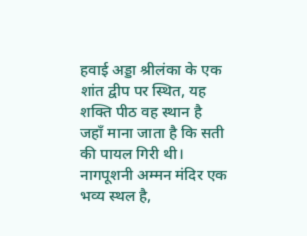हवाई अड्डा श्रीलंका के एक शांत द्वीप पर स्थित, यह शक्ति पीठ वह स्थान है जहाँ माना जाता है कि सती की पायल गिरी थी। नागपूशनी अम्मन मंदिर एक भव्य स्थल है,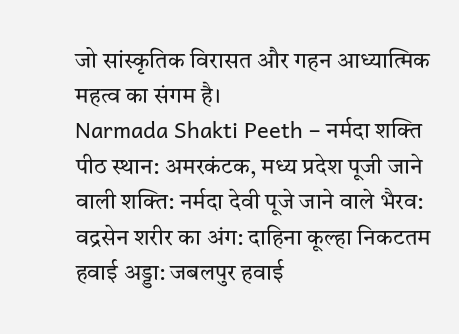जो सांस्कृतिक विरासत और गहन आध्यात्मिक महत्व का संगम है।
Narmada Shakti Peeth – नर्मदा शक्ति पीठ स्थान: अमरकंटक, मध्य प्रदेश पूजी जाने वाली शक्ति: नर्मदा देवी पूजे जाने वाले भैरव: वद्रसेन शरीर का अंग: दाहिना कूल्हा निकटतम हवाई अड्डा: जबलपुर हवाई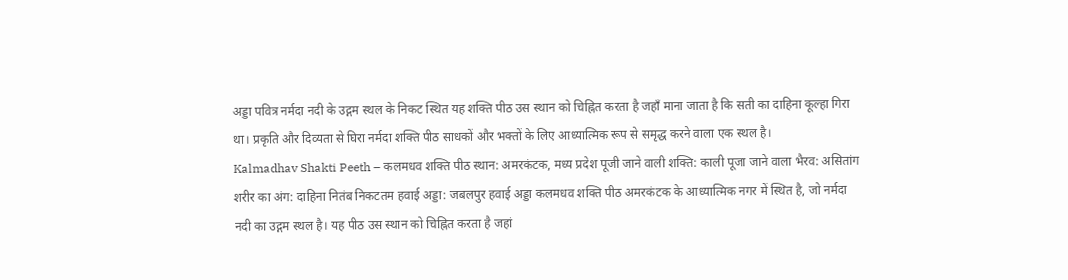अड्डा पवित्र नर्मदा नदी के उद्गम स्थल के निकट स्थित यह शक्ति पीठ उस स्थान को चिह्नित करता है जहाँ माना जाता है कि सती का दाहिना कूल्हा गिरा था। प्रकृति और दिव्यता से घिरा नर्मदा शक्ति पीठ साधकों और भक्तों के लिए आध्यात्मिक रूप से समृद्ध करने वाला एक स्थल है।
Kalmadhav Shakti Peeth – कलमधव शक्ति पीठ स्थान: अमरकंटक, मध्य प्रदेश पूजी जाने वाली शक्ति: काली पूजा जाने वाला भैरव: असितांग शरीर का अंग: दाहिना नितंब निकटतम हवाई अड्डा: जबलपुर हवाई अड्डा कलमधव शक्ति पीठ अमरकंटक के आध्यात्मिक नगर में स्थित है, जो नर्मदा नदी का उद्गम स्थल है। यह पीठ उस स्थान को चिह्नित करता है जहां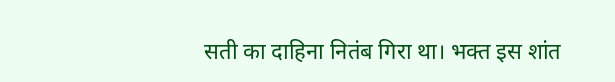सती का दाहिना नितंब गिरा था। भक्त इस शांत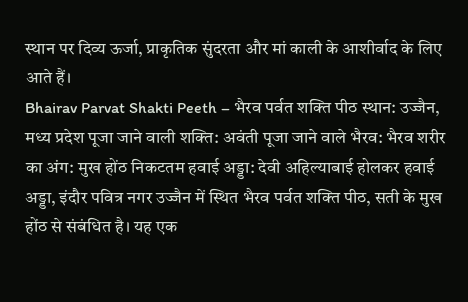स्थान पर दिव्य ऊर्जा, प्राकृतिक सुंदरता और मां काली के आशीर्वाद के लिए आते हैं।
Bhairav Parvat Shakti Peeth – भैरव पर्वत शक्ति पीठ स्थान: उज्जैन, मध्य प्रदेश पूजा जाने वाली शक्ति: अवंती पूजा जाने वाले भैरव: भैरव शरीर का अंग: मुख होंठ निकटतम हवाई अड्डा: देवी अहिल्याबाई होलकर हवाई अड्डा, इंदौर पवित्र नगर उज्जैन में स्थित भैरव पर्वत शक्ति पीठ, सती के मुख होंठ से संबंधित है। यह एक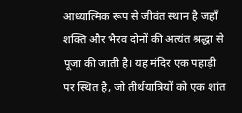आध्यात्मिक रूप से जीवंत स्थान है जहाँ शक्ति और भैरव दोनों की अत्यंत श्रद्धा से पूजा की जाती है। यह मंदिर एक पहाड़ी पर स्थित है, जो तीर्थयात्रियों को एक शांत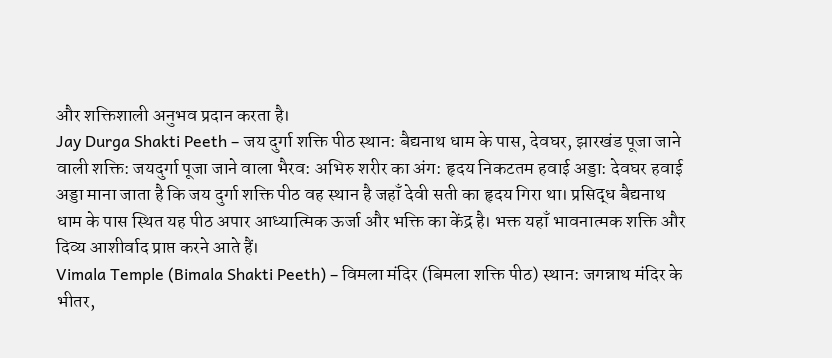और शक्तिशाली अनुभव प्रदान करता है।
Jay Durga Shakti Peeth – जय दुर्गा शक्ति पीठ स्थान: बैद्यनाथ धाम के पास, देवघर, झारखंड पूजा जाने वाली शक्ति: जयदुर्गा पूजा जाने वाला भैरव: अभिरु शरीर का अंग: हृदय निकटतम हवाई अड्डा: देवघर हवाई अड्डा माना जाता है कि जय दुर्गा शक्ति पीठ वह स्थान है जहाँ देवी सती का हृदय गिरा था। प्रसिद्ध बैद्यनाथ धाम के पास स्थित यह पीठ अपार आध्यात्मिक ऊर्जा और भक्ति का केंद्र है। भक्त यहाँ भावनात्मक शक्ति और दिव्य आशीर्वाद प्राप्त करने आते हैं।
Vimala Temple (Bimala Shakti Peeth) – विमला मंदिर (बिमला शक्ति पीठ) स्थान: जगन्नाथ मंदिर के भीतर,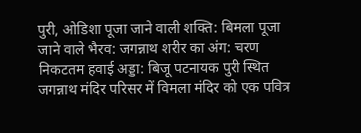पुरी, ओडिशा पूजा जाने वाली शक्ति: बिमला पूजा जाने वाले भैरव: जगन्नाथ शरीर का अंग: चरण निकटतम हवाई अड्डा: बिजू पटनायक पुरी स्थित जगन्नाथ मंदिर परिसर में विमला मंदिर को एक पवित्र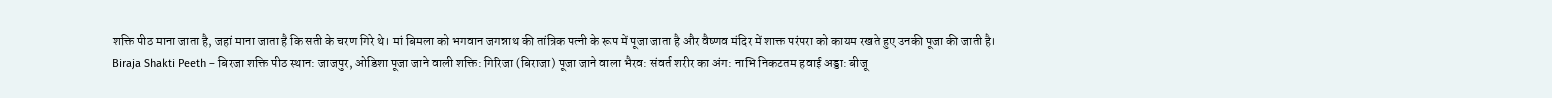शक्ति पीठ माना जाता है, जहां माना जाता है कि सती के चरण गिरे थे। मां बिमला को भगवान जगन्नाथ की तांत्रिक पत्नी के रूप में पूजा जाता है और वैष्णव मंदिर में शाक्त परंपरा को कायम रखते हुए उनकी पूजा की जाती है।
Biraja Shakti Peeth – बिरजा शक्ति पीठ स्थान: जाजपुर, ओडिशा पूजा जाने वाली शक्ति: गिरिजा (बिराजा) पूजा जाने वाला भैरव: संवर्त शरीर का अंग: नाभि निकटतम हवाई अड्डा: बीजू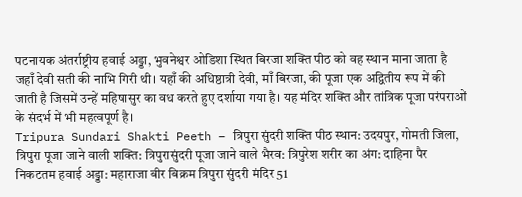पटनायक अंतर्राष्ट्रीय हवाई अड्डा, भुवनेश्वर ओडिशा स्थित बिरजा शक्ति पीठ को वह स्थान माना जाता है जहाँ देवी सती की नाभि गिरी थी। यहाँ की अधिष्ठात्री देवी, माँ बिरजा, की पूजा एक अद्वितीय रूप में की जाती है जिसमें उन्हें महिषासुर का वध करते हुए दर्शाया गया है। यह मंदिर शक्ति और तांत्रिक पूजा परंपराओं के संदर्भ में भी महत्वपूर्ण है।
Tripura Sundari Shakti Peeth – त्रिपुरा सुंदरी शक्ति पीठ स्थान: उदयपुर, गोमती जिला, त्रिपुरा पूजा जाने वाली शक्ति: त्रिपुरासुंदरी पूजा जाने वाले भैरव: त्रिपुरेश शरीर का अंग: दाहिना पैर निकटतम हवाई अड्डा: महाराजा बीर बिक्रम त्रिपुरा सुंदरी मंदिर 51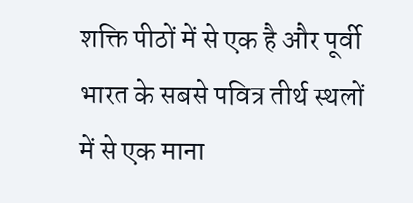शक्ति पीठों में से एक है और पूर्वी भारत के सबसे पवित्र तीर्थ स्थलों में से एक माना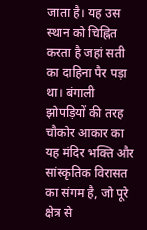जाता है। यह उस स्थान को चिह्नित करता है जहां सती का दाहिना पैर पड़ा था। बंगाली झोपड़ियों की तरह चौकोर आकार का यह मंदिर भक्ति और सांस्कृतिक विरासत का संगम है, जो पूरे क्षेत्र से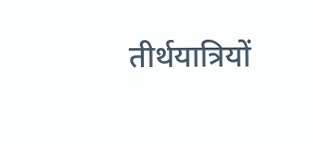तीर्थयात्रियों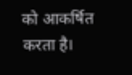को आकर्षित करता है।